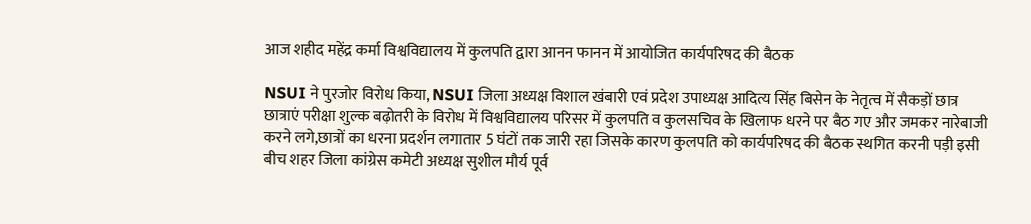आज शहीद महेंद्र कर्मा विश्वविद्यालय में कुलपति द्वारा आनन फानन में आयोजित कार्यपरिषद की बैठक

NSUI ने पुरजोर विरोध किया, NSUI जिला अध्यक्ष विशाल खंबारी एवं प्रदेश उपाध्यक्ष आदित्य सिंह बिसेन के नेतृत्व में सैकड़ों छात्र छात्राएं परीक्षा शुल्क बढ़ोतरी के विरोध में विश्वविद्यालय परिसर में कुलपति व कुलसचिव के खिलाफ धरने पर बैठ गए और जमकर नारेबाजी करने लगे,छात्रों का धरना प्रदर्शन लगातार 5 घंटों तक जारी रहा जिसके कारण कुलपति को कार्यपरिषद की बैठक स्थगित करनी पड़ी इसी बीच शहर जिला कांग्रेस कमेटी अध्यक्ष सुशील मौर्य पूर्व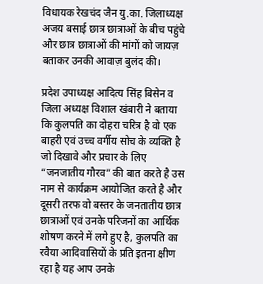विधायक रेखचंद जैन यु.का. जिलाध्यक्ष अजय बसाई छात्र छात्राओं के बीच पहुंचे और छात्र छात्राओं की मांगों को जायज़ बताकर उनकी आवाज़ बुलंद की।

प्रदेश उपाध्यक्ष आदित्य सिंह बिसेन व जिला अध्यक्ष विशाल खंबारी ने बताया कि कुलपति का दोहरा चरित्र है वो एक बाहरी एवं उच्च वर्गीय सोच के व्यक्ति है जो दिखावे और प्रचार के लिए “जनजातीय गौरव” की बात करते है उस नाम से कार्यक्रम आयोजित करते है और दूसरी तरफ वो बस्तर के जनतातीय छात्र छात्राओं एवं उनके परिजनों का आर्थिक शोषण करने में लगे हुए है, कुलपति का रवैया आदिवासियों के प्रति इतना क्षीण रहा है यह आप उनके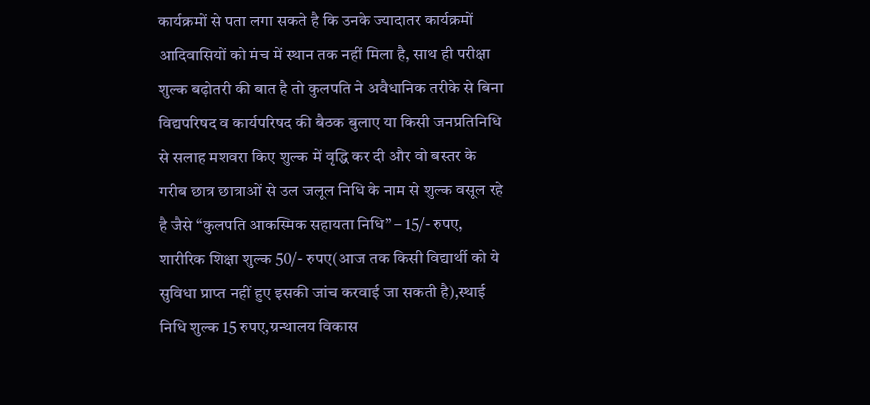कार्यक्रमों से पता लगा सकते है कि उनके ज्यादातर कार्यक्रमों आदिवासियों को मंच में स्थान तक नहीं मिला है, साथ ही परीक्षा शुल्क बढ़ोतरी की बात है तो कुलपति ने अवैधानिक तरीके से बिना विद्यपरिषद व कार्यपरिषद की बैठक बुलाए या किसी जनप्रतिनिधि से सलाह मशवरा किए शुल्क में वृद्धि कर दी और वो बस्तर के गरीब छात्र छात्राओं से उल जलूल निधि के नाम से शुल्क वसूल रहे है जैसे “कुलपति आकस्मिक सहायता निधि” – 15/- रुपए, शारीरिक शिक्षा शुल्क 50/- रुपए(आज तक किसी विद्यार्थी को ये सुविधा प्राप्त नहीं हुए इसकी जांच करवाई जा सकती है),स्थाई निधि शुल्क 15 रुपए,ग्रन्थालय विकास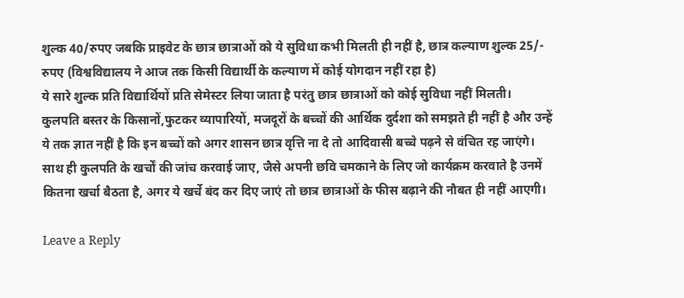शुल्क 40/रुपए जबकि प्राइवेट के छात्र छात्राओं को ये सुविधा कभी मिलती ही नहीं है, छात्र कल्याण शुल्क 25/- रुपए (विश्वविद्यालय ने आज तक किसी विद्यार्थी के कल्याण में कोई योगदान नहीं रहा है)
ये सारे शुल्क प्रति विद्यार्थियों प्रति सेमेस्टर लिया जाता है परंतु छात्र छात्राओं को कोई सुविधा नहीं मिलती।
कुलपति बस्तर के किसानों,फुटकर व्यापारियों, मजदूरों के बच्चों की आर्थिक दुर्दशा को समझते ही नहीं है और उन्हें ये तक ज्ञात नहीं है कि इन बच्चों को अगर शासन छात्र वृत्ति ना दे तो आदिवासी बच्चे पढ़ने से वंचित रह जाएंगे।
साथ ही कुलपति के खर्चों की जांच करवाई जाए, जैसे अपनी छवि चमकाने के लिए जो कार्यक्रम करवाते है उनमें कितना खर्चा बैठता है, अगर ये खर्चे बंद कर दिए जाएं तो छात्र छात्राओं के फीस बढ़ाने की नौबत ही नहीं आएगी।

Leave a Reply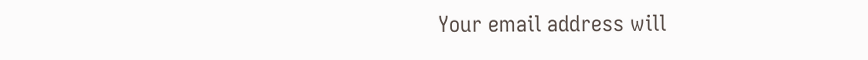Your email address will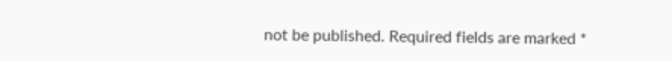not be published. Required fields are marked *